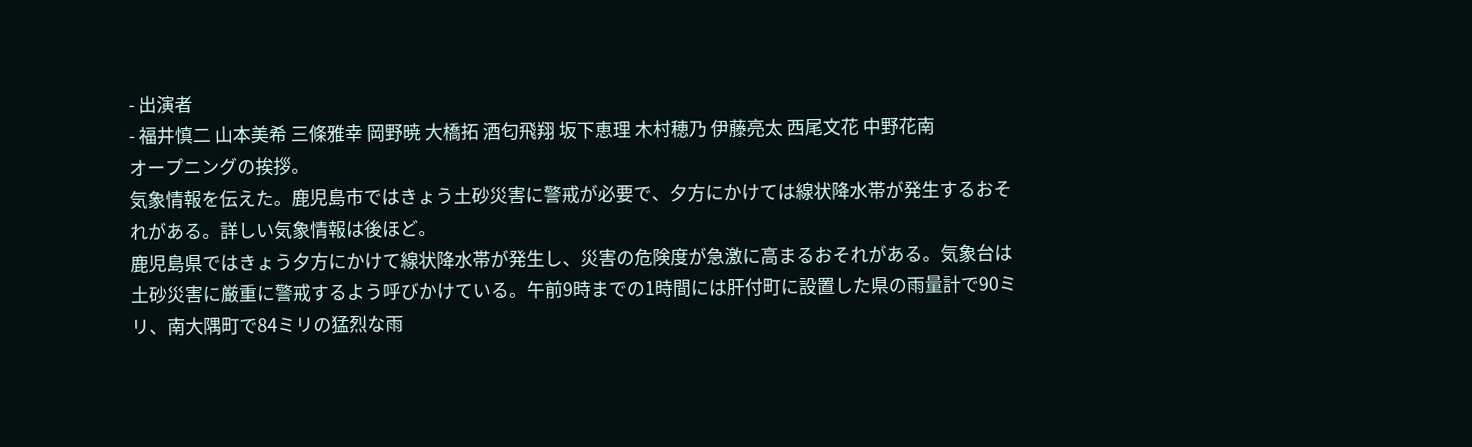- 出演者
- 福井慎二 山本美希 三條雅幸 岡野暁 大橋拓 酒匂飛翔 坂下恵理 木村穂乃 伊藤亮太 西尾文花 中野花南
オープニングの挨拶。
気象情報を伝えた。鹿児島市ではきょう土砂災害に警戒が必要で、夕方にかけては線状降水帯が発生するおそれがある。詳しい気象情報は後ほど。
鹿児島県ではきょう夕方にかけて線状降水帯が発生し、災害の危険度が急激に高まるおそれがある。気象台は土砂災害に厳重に警戒するよう呼びかけている。午前9時までの1時間には肝付町に設置した県の雨量計で90ミリ、南大隅町で84ミリの猛烈な雨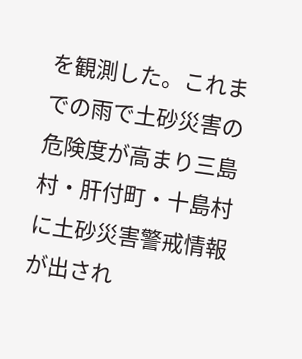を観測した。これまでの雨で土砂災害の危険度が高まり三島村・肝付町・十島村に土砂災害警戒情報が出され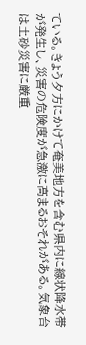ている。きょう夕方にかけて奄美地方を含む県内に線状降水帯が発生し、災害の危険度が急激に高まるおそれがある。気象台は土砂災害に厳重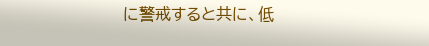に警戒すると共に、低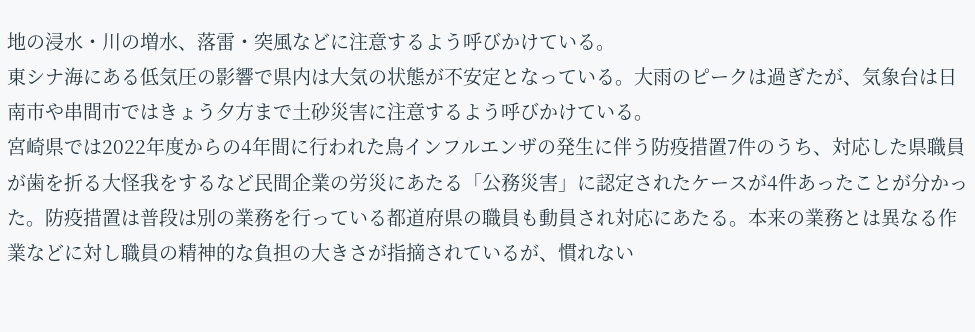地の浸水・川の増水、落雷・突風などに注意するよう呼びかけている。
東シナ海にある低気圧の影響で県内は大気の状態が不安定となっている。大雨のピークは過ぎたが、気象台は日南市や串間市ではきょう夕方まで土砂災害に注意するよう呼びかけている。
宮崎県では2022年度からの4年間に行われた鳥インフルエンザの発生に伴う防疫措置7件のうち、対応した県職員が歯を折る大怪我をするなど民間企業の労災にあたる「公務災害」に認定されたケースが4件あったことが分かった。防疫措置は普段は別の業務を行っている都道府県の職員も動員され対応にあたる。本来の業務とは異なる作業などに対し職員の精神的な負担の大きさが指摘されているが、慣れない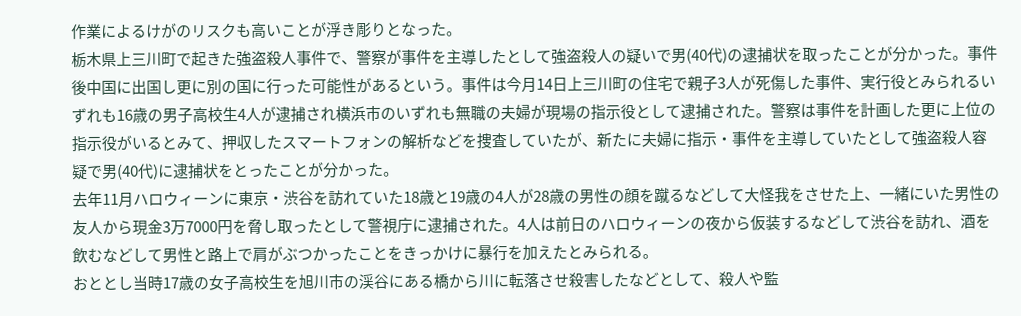作業によるけがのリスクも高いことが浮き彫りとなった。
栃木県上三川町で起きた強盗殺人事件で、警察が事件を主導したとして強盗殺人の疑いで男(40代)の逮捕状を取ったことが分かった。事件後中国に出国し更に別の国に行った可能性があるという。事件は今月14日上三川町の住宅で親子3人が死傷した事件、実行役とみられるいずれも16歳の男子高校生4人が逮捕され横浜市のいずれも無職の夫婦が現場の指示役として逮捕された。警察は事件を計画した更に上位の指示役がいるとみて、押収したスマートフォンの解析などを捜査していたが、新たに夫婦に指示・事件を主導していたとして強盗殺人容疑で男(40代)に逮捕状をとったことが分かった。
去年11月ハロウィーンに東京・渋谷を訪れていた18歳と19歳の4人が28歳の男性の顔を蹴るなどして大怪我をさせた上、一緒にいた男性の友人から現金3万7000円を脅し取ったとして警視庁に逮捕された。4人は前日のハロウィーンの夜から仮装するなどして渋谷を訪れ、酒を飲むなどして男性と路上で肩がぶつかったことをきっかけに暴行を加えたとみられる。
おととし当時17歳の女子高校生を旭川市の渓谷にある橋から川に転落させ殺害したなどとして、殺人や監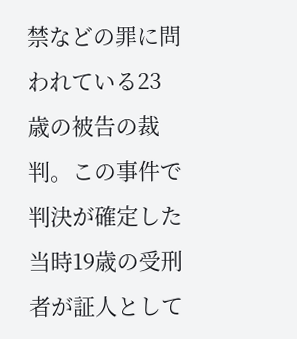禁などの罪に問われている23歳の被告の裁判。この事件で判決が確定した当時19歳の受刑者が証人として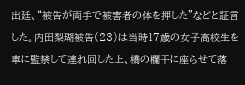出廷、“被告が両手で被害者の体を押した”などと証言した。内田梨瑚被告(23)は当時17歳の女子高校生を車に監禁して連れ回した上、橋の欄干に座らせて落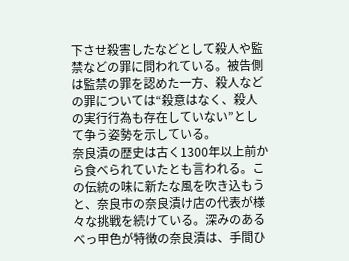下させ殺害したなどとして殺人や監禁などの罪に問われている。被告側は監禁の罪を認めた一方、殺人などの罪については“殺意はなく、殺人の実行行為も存在していない”として争う姿勢を示している。
奈良漬の歴史は古く1300年以上前から食べられていたとも言われる。この伝統の味に新たな風を吹き込もうと、奈良市の奈良漬け店の代表が様々な挑戦を続けている。深みのあるべっ甲色が特徴の奈良漬は、手間ひ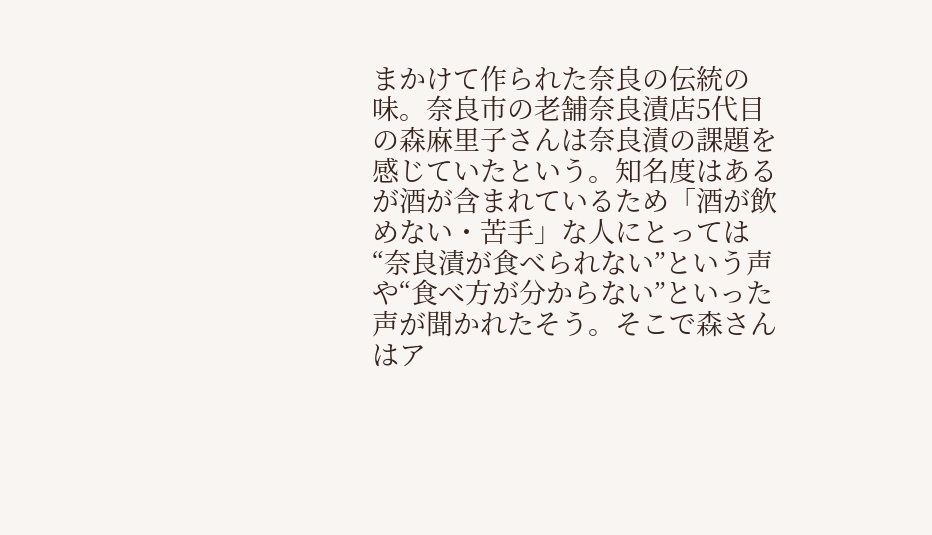まかけて作られた奈良の伝統の味。奈良市の老舗奈良漬店5代目の森麻里子さんは奈良漬の課題を感じていたという。知名度はあるが酒が含まれているため「酒が飲めない・苦手」な人にとっては“奈良漬が食べられない”という声や“食べ方が分からない”といった声が聞かれたそう。そこで森さんはア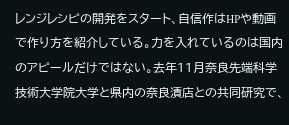レンジレシピの開発をスタート、自信作はHPや動画で作り方を紹介している。力を入れているのは国内のアピールだけではない。去年11月奈良先端科学技術大学院大学と県内の奈良漬店との共同研究で、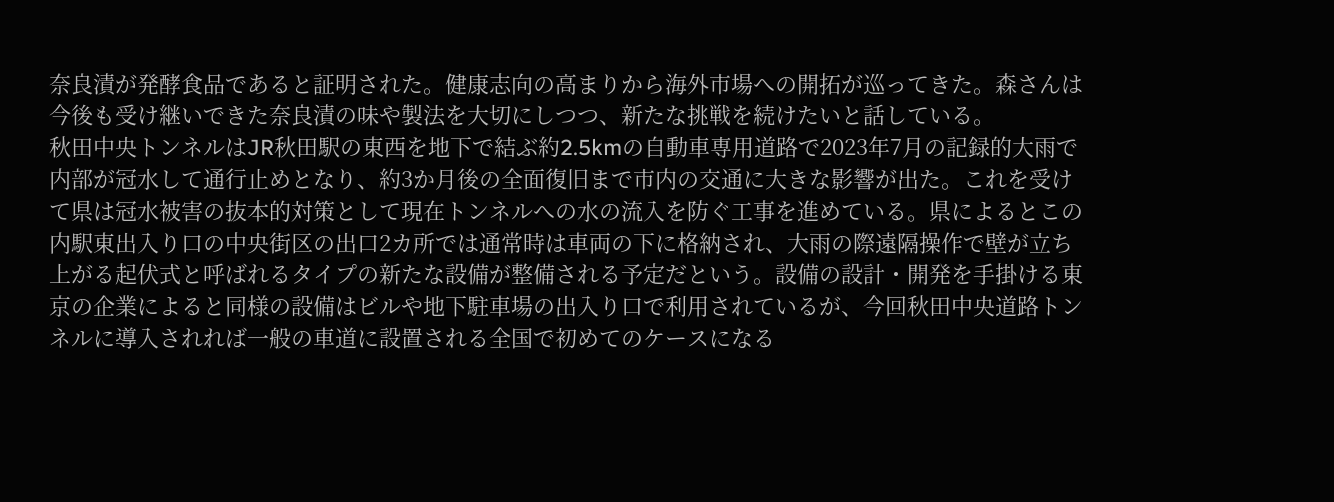奈良漬が発酵食品であると証明された。健康志向の高まりから海外市場への開拓が巡ってきた。森さんは今後も受け継いできた奈良漬の味や製法を大切にしつつ、新たな挑戦を続けたいと話している。
秋田中央トンネルはJR秋田駅の東西を地下で結ぶ約2.5kmの自動車専用道路で2023年7月の記録的大雨で内部が冠水して通行止めとなり、約3か月後の全面復旧まで市内の交通に大きな影響が出た。これを受けて県は冠水被害の抜本的対策として現在トンネルへの水の流入を防ぐ工事を進めている。県によるとこの内駅東出入り口の中央街区の出口2カ所では通常時は車両の下に格納され、大雨の際遠隔操作で壁が立ち上がる起伏式と呼ばれるタイプの新たな設備が整備される予定だという。設備の設計・開発を手掛ける東京の企業によると同様の設備はビルや地下駐車場の出入り口で利用されているが、今回秋田中央道路トンネルに導入されれば一般の車道に設置される全国で初めてのケースになる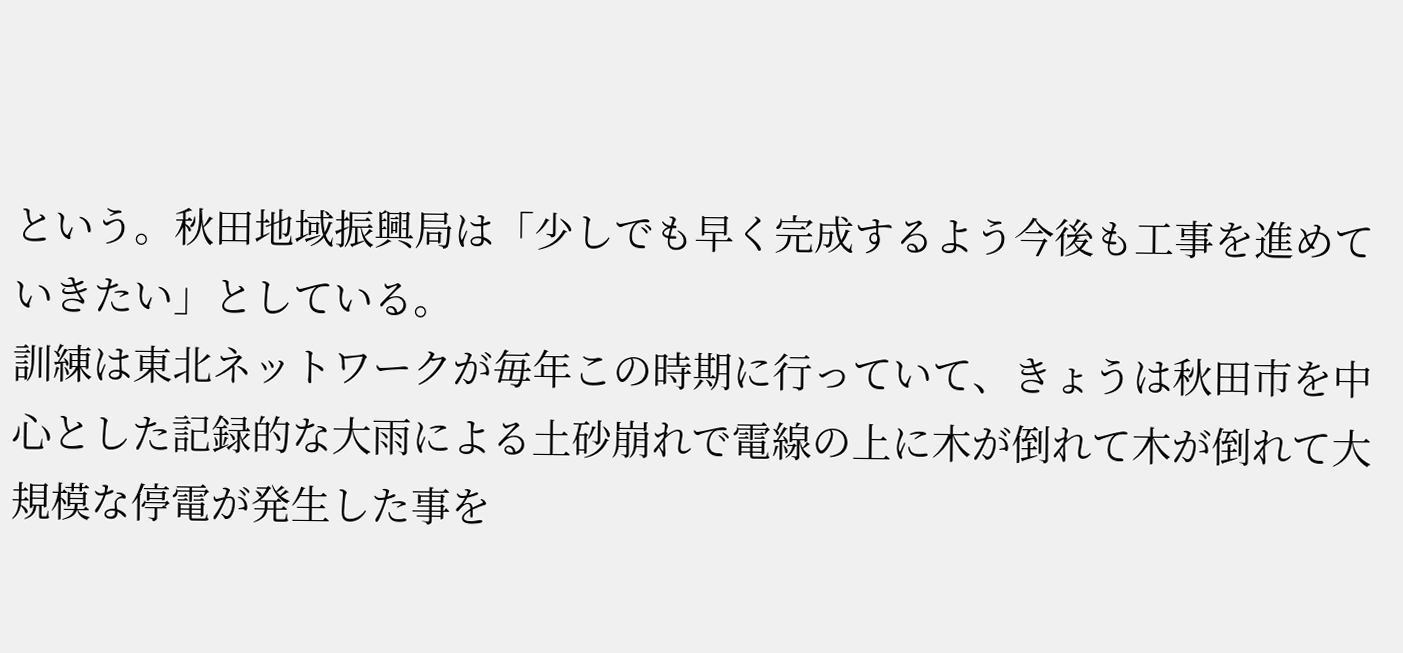という。秋田地域振興局は「少しでも早く完成するよう今後も工事を進めていきたい」としている。
訓練は東北ネットワークが毎年この時期に行っていて、きょうは秋田市を中心とした記録的な大雨による土砂崩れで電線の上に木が倒れて木が倒れて大規模な停電が発生した事を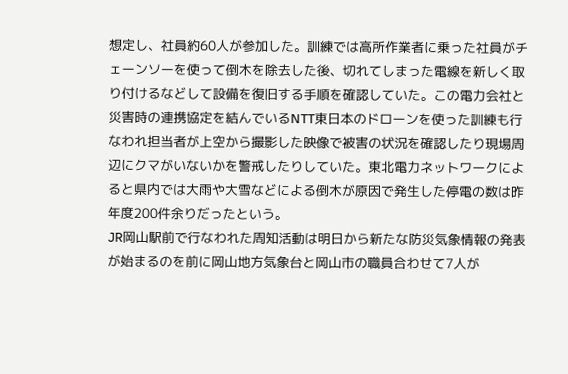想定し、社員約60人が参加した。訓練では高所作業者に乗った社員がチェーンソーを使って倒木を除去した後、切れてしまった電線を新しく取り付けるなどして設備を復旧する手順を確認していた。この電力会社と災害時の連携協定を結んでいるNTT東日本のドローンを使った訓練も行なわれ担当者が上空から撮影した映像で被害の状況を確認したり現場周辺にクマがいないかを警戒したりしていた。東北電力ネットワークによると県内では大雨や大雪などによる倒木が原因で発生した停電の数は昨年度200件余りだったという。
JR岡山駅前で行なわれた周知活動は明日から新たな防災気象情報の発表が始まるのを前に岡山地方気象台と岡山市の職員合わせて7人が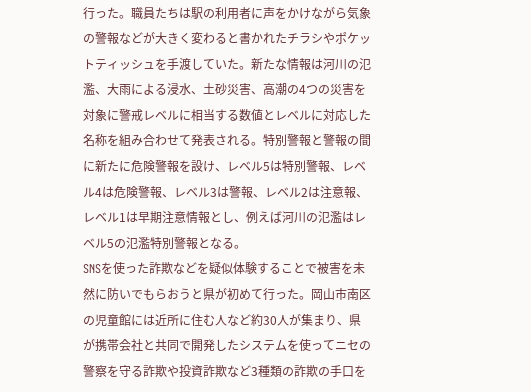行った。職員たちは駅の利用者に声をかけながら気象の警報などが大きく変わると書かれたチラシやポケットティッシュを手渡していた。新たな情報は河川の氾濫、大雨による浸水、土砂災害、高潮の4つの災害を対象に警戒レベルに相当する数値とレベルに対応した名称を組み合わせて発表される。特別警報と警報の間に新たに危険警報を設け、レベル5は特別警報、レベル4は危険警報、レベル3は警報、レベル2は注意報、レベル1は早期注意情報とし、例えば河川の氾濫はレベル5の氾濫特別警報となる。
SNSを使った詐欺などを疑似体験することで被害を未然に防いでもらおうと県が初めて行った。岡山市南区の児童館には近所に住む人など約30人が集まり、県が携帯会社と共同で開発したシステムを使ってニセの警察を守る詐欺や投資詐欺など3種類の詐欺の手口を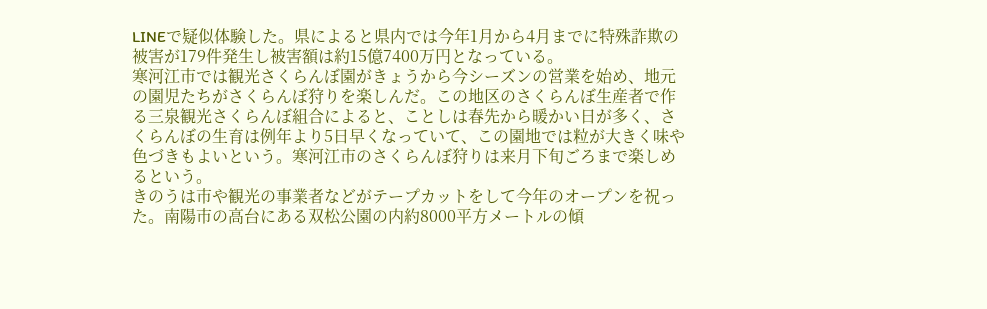LINEで疑似体験した。県によると県内では今年1月から4月までに特殊詐欺の被害が179件発生し被害額は約15億7400万円となっている。
寒河江市では観光さくらんぼ園がきょうから今シーズンの営業を始め、地元の園児たちがさくらんぼ狩りを楽しんだ。この地区のさくらんぼ生産者で作る三泉観光さくらんぼ組合によると、ことしは春先から暖かい日が多く、さくらんぼの生育は例年より5日早くなっていて、この園地では粒が大きく味や色づきもよいという。寒河江市のさくらんぼ狩りは来月下旬ごろまで楽しめるという。
きのうは市や観光の事業者などがテープカットをして今年のオープンを祝った。南陽市の高台にある双松公園の内約8000平方メートルの傾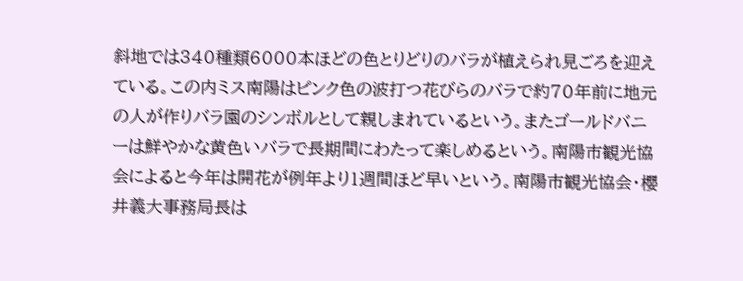斜地では340種類6000本ほどの色とりどりのバラが植えられ見ごろを迎えている。この内ミス南陽はピンク色の波打つ花びらのバラで約70年前に地元の人が作りバラ園のシンボルとして親しまれているという。またゴールドバニーは鮮やかな黄色いバラで長期間にわたって楽しめるという。南陽市観光協会によると今年は開花が例年より1週間ほど早いという。南陽市観光協会・櫻井義大事務局長は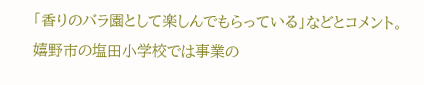「香りのバラ園として楽しんでもらっている」などとコメント。
嬉野市の塩田小学校では事業の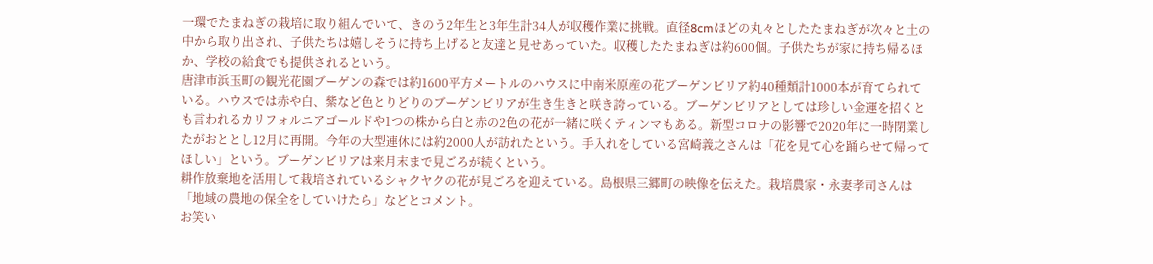一環でたまねぎの栽培に取り組んでいて、きのう2年生と3年生計34人が収穫作業に挑戦。直径8cmほどの丸々としたたまねぎが次々と土の中から取り出され、子供たちは嬉しそうに持ち上げると友達と見せあっていた。収穫したたまねぎは約600個。子供たちが家に持ち帰るほか、学校の給食でも提供されるという。
唐津市浜玉町の観光花園ブーゲンの森では約1600平方メートルのハウスに中南米原産の花ブーゲンビリア約40種類計1000本が育てられている。ハウスでは赤や白、紫など色とりどりのブーゲンビリアが生き生きと咲き誇っている。ブーゲンビリアとしては珍しい金運を招くとも言われるカリフォルニアゴールドや1つの株から白と赤の2色の花が一緒に咲くティンマもある。新型コロナの影響で2020年に一時閉業したがおととし12月に再開。今年の大型連休には約2000人が訪れたという。手入れをしている宮崎義之さんは「花を見て心を踊らせて帰ってほしい」という。ブーゲンビリアは来月末まで見ごろが続くという。
耕作放棄地を活用して栽培されているシャクヤクの花が見ごろを迎えている。島根県三郷町の映像を伝えた。栽培農家・永妻孝司さんは「地域の農地の保全をしていけたら」などとコメント。
お笑い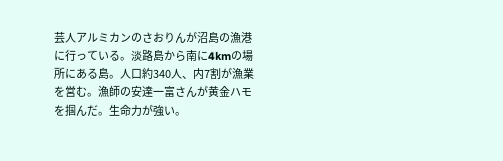芸人アルミカンのさおりんが沼島の漁港に行っている。淡路島から南に4kmの場所にある島。人口約340人、内7割が漁業を営む。漁師の安達一富さんが黄金ハモを掴んだ。生命力が強い。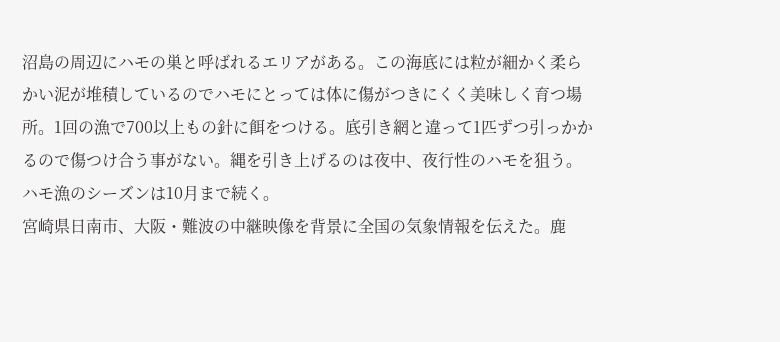沼島の周辺にハモの巣と呼ばれるエリアがある。この海底には粒が細かく柔らかい泥が堆積しているのでハモにとっては体に傷がつきにくく美味しく育つ場所。1回の漁で700以上もの針に餌をつける。底引き網と違って1匹ずつ引っかかるので傷つけ合う事がない。縄を引き上げるのは夜中、夜行性のハモを狙う。ハモ漁のシーズンは10月まで続く。
宮崎県日南市、大阪・難波の中継映像を背景に全国の気象情報を伝えた。鹿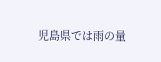児島県では雨の量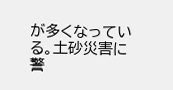が多くなっている。土砂災害に警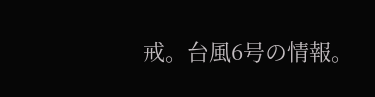戒。台風6号の情報。